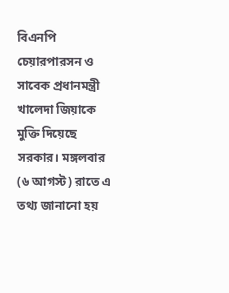বিএনপি চেয়ারপারসন ও সাবেক প্রধানমন্ত্রী খালেদা জিয়াকে মুক্তি দিয়েছে সরকার। মঙ্গলবার (৬ আগস্ট) রাতে এ তথ্য জানানো হয়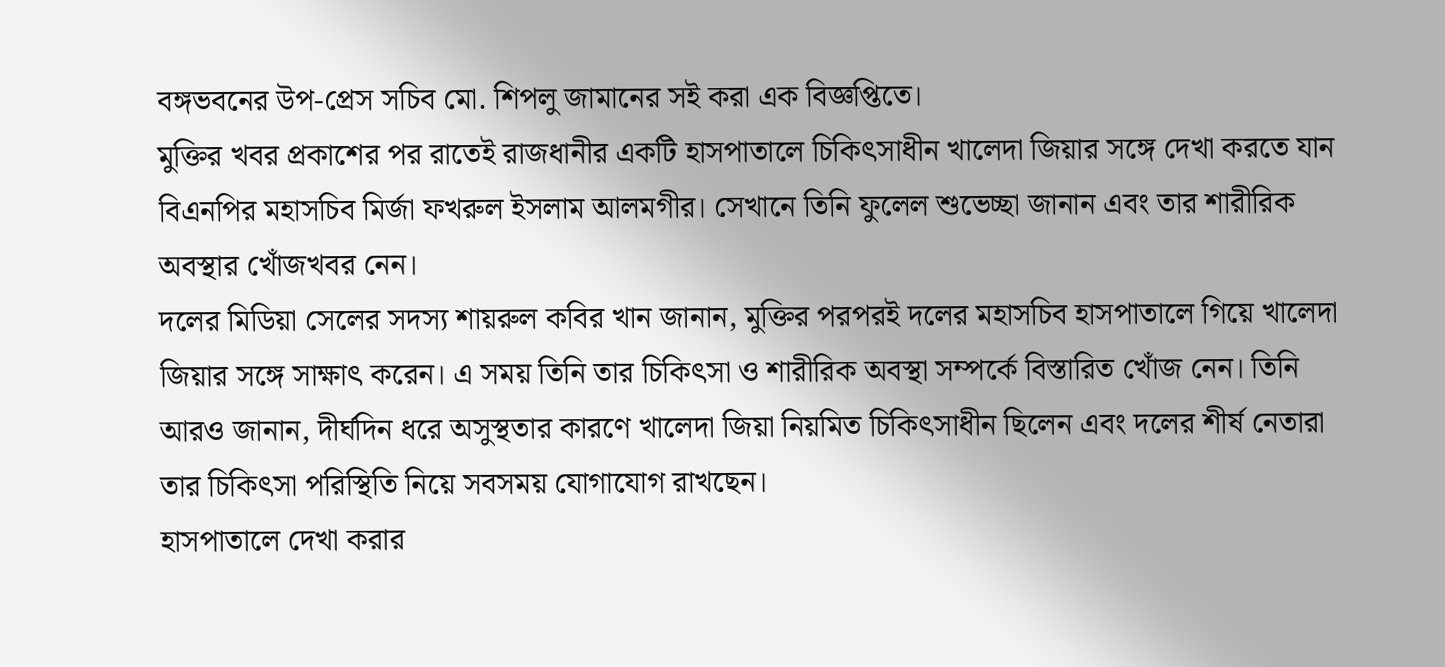বঙ্গভবনের উপ-প্রেস সচিব মো. শিপলু জামানের সই করা এক বিজ্ঞপ্তিতে।
মুক্তির খবর প্রকাশের পর রাতেই রাজধানীর একটি হাসপাতালে চিকিৎসাধীন খালেদা জিয়ার সঙ্গে দেখা করতে যান বিএনপির মহাসচিব মির্জা ফখরুল ইসলাম আলমগীর। সেখানে তিনি ফুলেল শুভেচ্ছা জানান এবং তার শারীরিক অবস্থার খোঁজখবর নেন।
দলের মিডিয়া সেলের সদস্য শায়রুল কবির খান জানান, মুক্তির পরপরই দলের মহাসচিব হাসপাতালে গিয়ে খালেদা জিয়ার সঙ্গে সাক্ষাৎ করেন। এ সময় তিনি তার চিকিৎসা ও শারীরিক অবস্থা সম্পর্কে বিস্তারিত খোঁজ নেন। তিনি আরও জানান, দীর্ঘদিন ধরে অসুস্থতার কারণে খালেদা জিয়া নিয়মিত চিকিৎসাধীন ছিলেন এবং দলের শীর্ষ নেতারা তার চিকিৎসা পরিস্থিতি নিয়ে সবসময় যোগাযোগ রাখছেন।
হাসপাতালে দেখা করার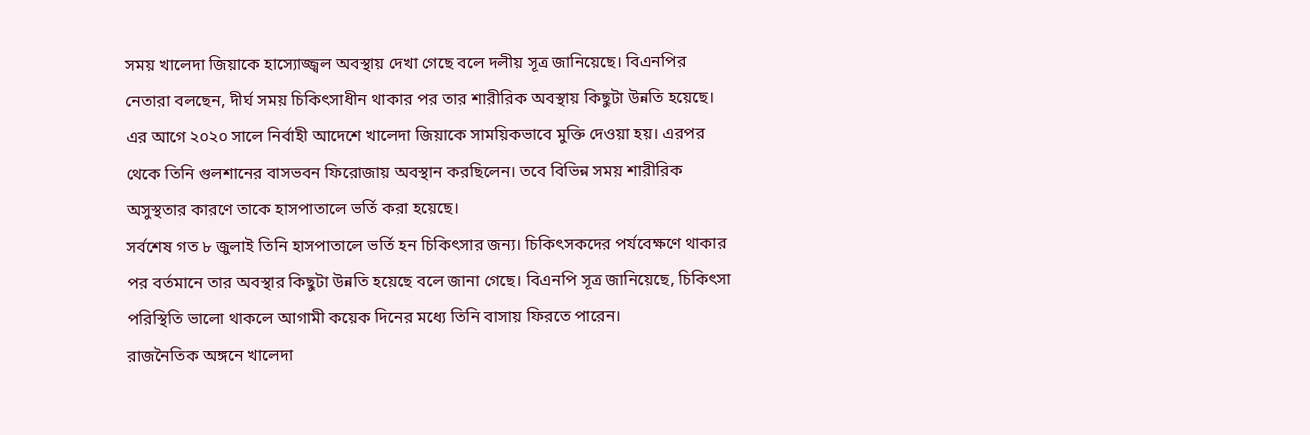সময় খালেদা জিয়াকে হাস্যোজ্জ্বল অবস্থায় দেখা গেছে বলে দলীয় সূত্র জানিয়েছে। বিএনপির নেতারা বলছেন, দীর্ঘ সময় চিকিৎসাধীন থাকার পর তার শারীরিক অবস্থায় কিছুটা উন্নতি হয়েছে।
এর আগে ২০২০ সালে নির্বাহী আদেশে খালেদা জিয়াকে সাময়িকভাবে মুক্তি দেওয়া হয়। এরপর থেকে তিনি গুলশানের বাসভবন ফিরোজায় অবস্থান করছিলেন। তবে বিভিন্ন সময় শারীরিক অসুস্থতার কারণে তাকে হাসপাতালে ভর্তি করা হয়েছে।
সর্বশেষ গত ৮ জুলাই তিনি হাসপাতালে ভর্তি হন চিকিৎসার জন্য। চিকিৎসকদের পর্যবেক্ষণে থাকার পর বর্তমানে তার অবস্থার কিছুটা উন্নতি হয়েছে বলে জানা গেছে। বিএনপি সূত্র জানিয়েছে, চিকিৎসা পরিস্থিতি ভালো থাকলে আগামী কয়েক দিনের মধ্যে তিনি বাসায় ফিরতে পারেন।
রাজনৈতিক অঙ্গনে খালেদা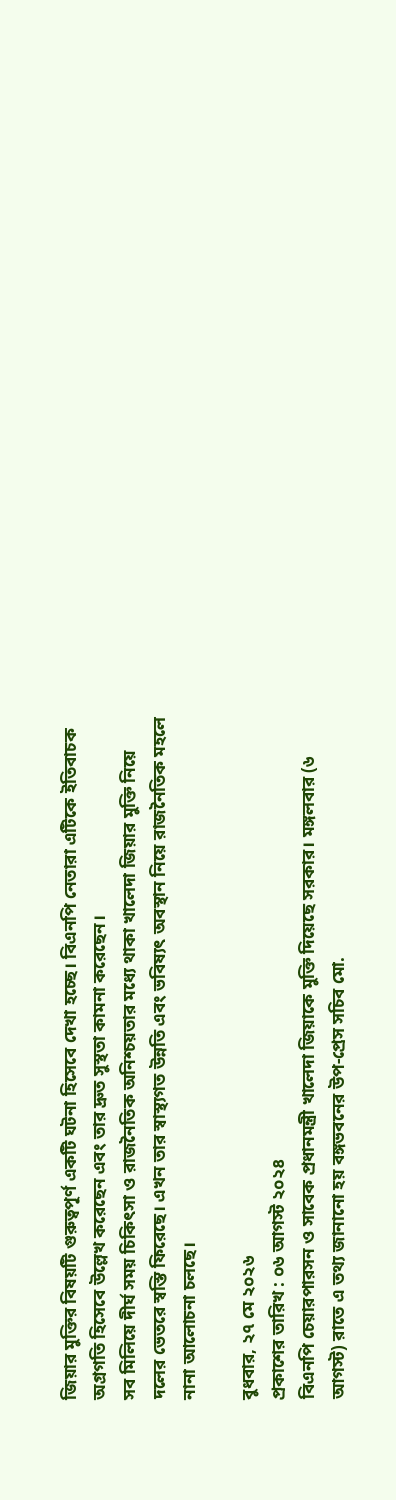জিয়ার মুক্তির বিষয়টি গুরুত্বপূর্ণ একটি ঘটনা হিসেবে দেখা হচ্ছে। বিএনপি নেতারা এটিকে ইতিবাচক অগ্রগতি হিসেবে উল্লেখ করেছেন এবং তার দ্রুত সুস্থতা কামনা করেছেন।
সব মিলিয়ে দীর্ঘ সময় চিকিৎসা ও রাজনৈতিক অনিশ্চয়তার মধ্যে থাকা খালেদা জিয়ার মুক্তি নিয়ে দলের ভেতরে স্বস্তি ফিরেছে। এখন তার স্বাস্থ্যগত উন্নতি এবং ভবিষ্যৎ অবস্থান নিয়ে রাজনৈতিক মহলে নানা আলোচনা চলছে।

বুধবার, ২৭ মে ২০২৬
প্রকাশের তারিখ : ০৬ আগস্ট ২০২৪
বিএনপি চেয়ারপারসন ও সাবেক প্রধানমন্ত্রী খালেদা জিয়াকে মুক্তি দিয়েছে সরকার। মঙ্গলবার (৬ আগস্ট) রাতে এ তথ্য জানানো হয় বঙ্গভবনের উপ-প্রেস সচিব মো.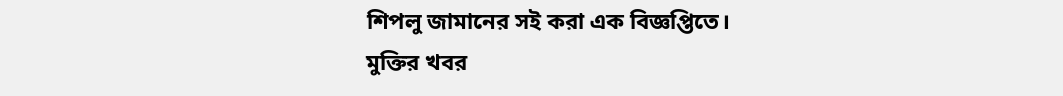শিপলু জামানের সই করা এক বিজ্ঞপ্তিতে।
মুক্তির খবর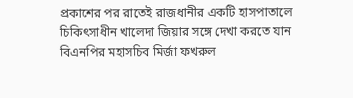প্রকাশের পর রাতেই রাজধানীর একটি হাসপাতালে চিকিৎসাধীন খালেদা জিয়ার সঙ্গে দেখা করতে যান বিএনপির মহাসচিব মির্জা ফখরুল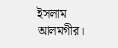ইসলাম আলমগীর।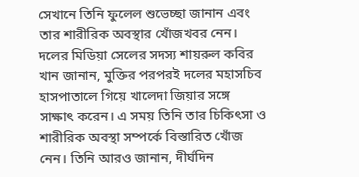সেখানে তিনি ফুলেল শুভেচ্ছা জানান এবং তার শারীরিক অবস্থার খোঁজখবর নেন।
দলের মিডিয়া সেলের সদস্য শায়রুল কবির খান জানান, মুক্তির পরপরই দলের মহাসচিব হাসপাতালে গিয়ে খালেদা জিয়ার সঙ্গে সাক্ষাৎ করেন। এ সময় তিনি তার চিকিৎসা ও শারীরিক অবস্থা সম্পর্কে বিস্তারিত খোঁজ নেন। তিনি আরও জানান, দীর্ঘদিন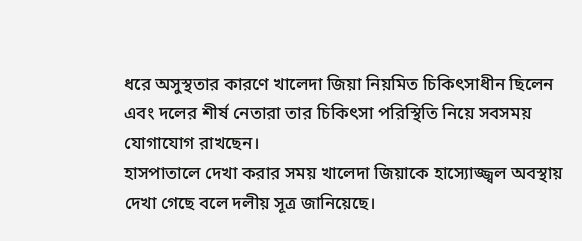ধরে অসুস্থতার কারণে খালেদা জিয়া নিয়মিত চিকিৎসাধীন ছিলেন এবং দলের শীর্ষ নেতারা তার চিকিৎসা পরিস্থিতি নিয়ে সবসময় যোগাযোগ রাখছেন।
হাসপাতালে দেখা করার সময় খালেদা জিয়াকে হাস্যোজ্জ্বল অবস্থায় দেখা গেছে বলে দলীয় সূত্র জানিয়েছে।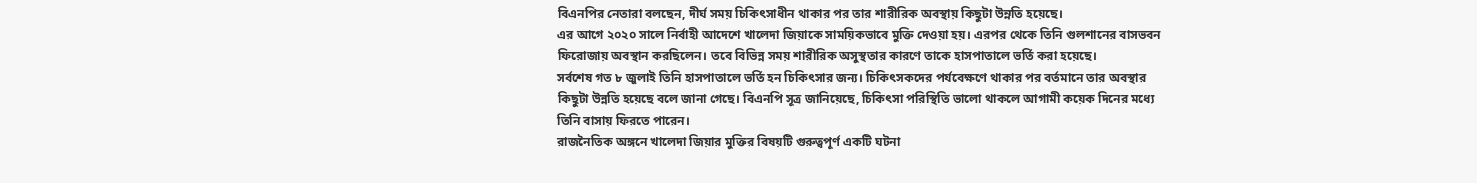বিএনপির নেতারা বলছেন, দীর্ঘ সময় চিকিৎসাধীন থাকার পর তার শারীরিক অবস্থায় কিছুটা উন্নতি হয়েছে।
এর আগে ২০২০ সালে নির্বাহী আদেশে খালেদা জিয়াকে সাময়িকভাবে মুক্তি দেওয়া হয়। এরপর থেকে তিনি গুলশানের বাসভবন ফিরোজায় অবস্থান করছিলেন। তবে বিভিন্ন সময় শারীরিক অসুস্থতার কারণে তাকে হাসপাতালে ভর্তি করা হয়েছে।
সর্বশেষ গত ৮ জুলাই তিনি হাসপাতালে ভর্তি হন চিকিৎসার জন্য। চিকিৎসকদের পর্যবেক্ষণে থাকার পর বর্তমানে তার অবস্থার কিছুটা উন্নতি হয়েছে বলে জানা গেছে। বিএনপি সূত্র জানিয়েছে, চিকিৎসা পরিস্থিতি ভালো থাকলে আগামী কয়েক দিনের মধ্যে তিনি বাসায় ফিরতে পারেন।
রাজনৈতিক অঙ্গনে খালেদা জিয়ার মুক্তির বিষয়টি গুরুত্বপূর্ণ একটি ঘটনা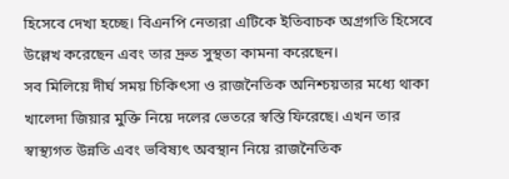হিসেবে দেখা হচ্ছে। বিএনপি নেতারা এটিকে ইতিবাচক অগ্রগতি হিসেবে উল্লেখ করেছেন এবং তার দ্রুত সুস্থতা কামনা করেছেন।
সব মিলিয়ে দীর্ঘ সময় চিকিৎসা ও রাজনৈতিক অনিশ্চয়তার মধ্যে থাকা খালেদা জিয়ার মুক্তি নিয়ে দলের ভেতরে স্বস্তি ফিরেছে। এখন তার স্বাস্থ্যগত উন্নতি এবং ভবিষ্যৎ অবস্থান নিয়ে রাজনৈতিক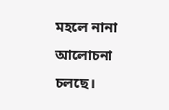মহলে নানা আলোচনা চলছে।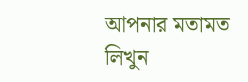আপনার মতামত লিখুন